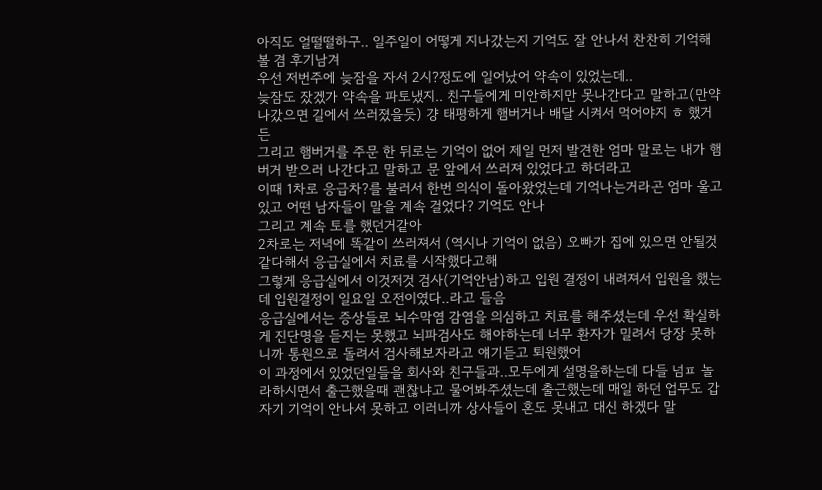아직도 얼떨떨하구.. 일주일이 어떻게 지나갔는지 기억도 잘 안나서 찬찬히 기억해볼 겸 후기남겨
우선 저번주에 늦잠을 자서 2시?정도에 일어났어 약속이 있었는데..
늦잠도 잤겠가 약속을 파토냈지.. 친구들에게 미안하지만 못나간다고 말하고(만약 나갔으면 길에서 쓰러졌을듯) 걍 태평하게 햄버거나 배달 시켜서 먹어야지 ㅎ 했거든
그리고 햄버거를 주문 한 뒤로는 기억이 없어 제일 먼저 발견한 엄마 말로는 내가 햄버거 받으러 나간다고 말하고 문 앞에서 쓰러져 있었다고 하더라고
이때 1차로 응급차?를 불러서 한번 의식이 돌아왔었는데 기억나는거라곤 엄마 울고있고 어떤 남자들이 말을 계속 걸었다? 기억도 안나
그리고 계속 토를 했던거같아
2차로는 저녁에 똑같이 쓰러져서 (역시나 기억이 없음) 오빠가 집에 있으면 안될것같다해서 응급실에서 치료를 시작했다고해
그렇게 응급실에서 이것저것 검사(기억안남)하고 입원 결정이 내려져서 입원을 했는데 입원결정이 일요일 오전이였다..라고 들음
응급실에서는 증상들로 뇌수막염 감염을 의심하고 치료를 해주셨는데 우선 확실하게 진단명을 듣지는 못했고 뇌파검사도 해야하는데 너무 환자가 밀려서 당장 못하니까 통원으로 돌려서 검사해보자라고 얘기듣고 퇴원했어
이 과정에서 있었던일들을 회사와 친구들과..모두에게 설명을하는데 다들 넘ㅍ 놀라하시면서 출근했을때 괜찮냐고 물어봐주셨는데 출근했는데 매일 하던 업무도 갑자기 기억이 안나서 못하고 이러니까 상사들이 혼도 못내고 대신 하겠다 말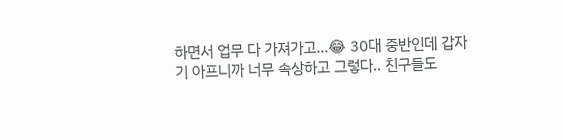하면서 업무 다 가져가고...😂 30대 중반인데 갑자기 아프니까 너무 속상하고 그렇다.. 친구들도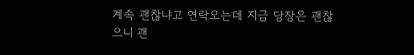계속 괜찮냐고 연락오는데 지금 당장은 괜찮으니 괜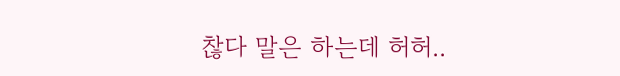찮다 말은 하는데 허허..